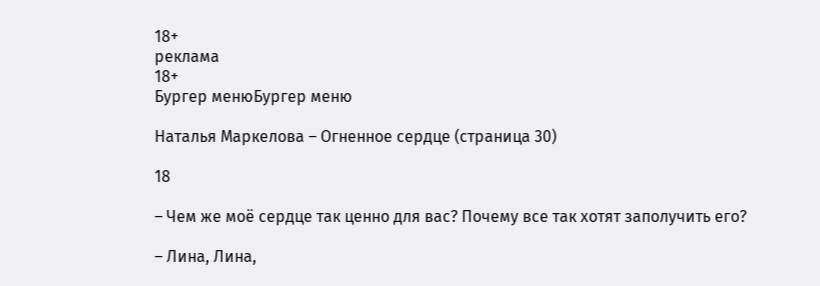18+
реклама
18+
Бургер менюБургер меню

Наталья Маркелова – Огненное сердце (страница 30)

18

– Чем же моё сердце так ценно для вас? Почему все так хотят заполучить его?

– Лина, Лина,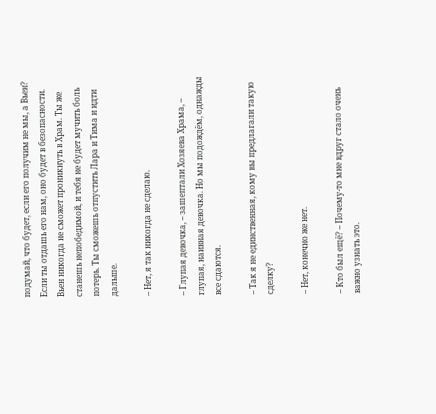подумай, что будет, если его получим не мы, а Вьен? Если ты отдашь его нам, оно будет в безопасности. Вьен никогда не сможет проникнуть в Храм. Ты же станешь непобедимой, и тебя не будет мучить боль потерь. Ты сможешь отпустить Лара и Тима и идти дальше.

– Нет, я так никогда не сделаю.

– Глупая девочка, – зашептали Хозяева Храма, – глупая, наивная девочка. Но мы подождём, однажды все сдаются.

– Так я не единственная, кому вы предлагали такую сделку?

– Нет, конечно же нет.

– Кто был ещё? – Почему-то мне вдруг стало очень важно узнать это.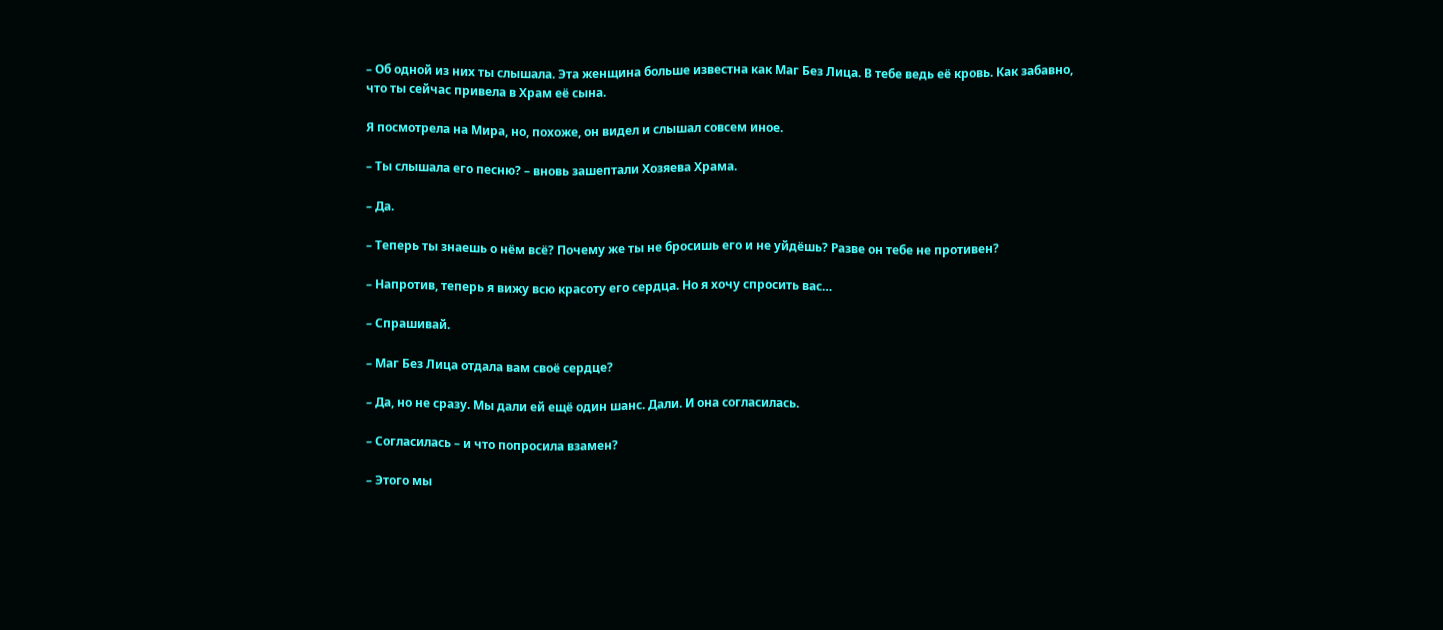– Об одной из них ты слышала. Эта женщина больше известна как Маг Без Лица. В тебе ведь её кровь. Как забавно, что ты сейчас привела в Храм её сына.

Я посмотрела на Мира, но, похоже, он видел и слышал совсем иное.

– Ты слышала его песню? – вновь зашептали Хозяева Храма.

– Да.

– Теперь ты знаешь о нём всё? Почему же ты не бросишь его и не уйдёшь? Разве он тебе не противен?

– Напротив, теперь я вижу всю красоту его сердца. Но я хочу спросить вас…

– Спрашивай.

– Маг Без Лица отдала вам своё сердце?

– Да, но не сразу. Мы дали ей ещё один шанс. Дали. И она согласилась.

– Согласилась – и что попросила взамен?

– Этого мы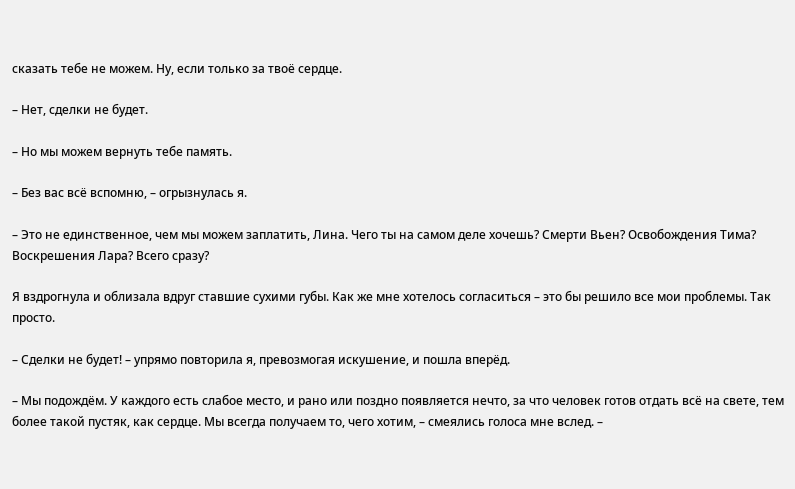сказать тебе не можем. Ну, если только за твоё сердце.

– Нет, сделки не будет.

– Но мы можем вернуть тебе память.

– Без вас всё вспомню, – огрызнулась я.

– Это не единственное, чем мы можем заплатить, Лина. Чего ты на самом деле хочешь? Смерти Вьен? Освобождения Тима? Воскрешения Лара? Всего сразу?

Я вздрогнула и облизала вдруг ставшие сухими губы. Как же мне хотелось согласиться – это бы решило все мои проблемы. Так просто.

– Сделки не будет! – упрямо повторила я, превозмогая искушение, и пошла вперёд.

– Мы подождём. У каждого есть слабое место, и рано или поздно появляется нечто, за что человек готов отдать всё на свете, тем более такой пустяк, как сердце. Мы всегда получаем то, чего хотим, – смеялись голоса мне вслед. –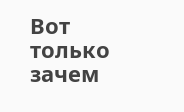Вот только зачем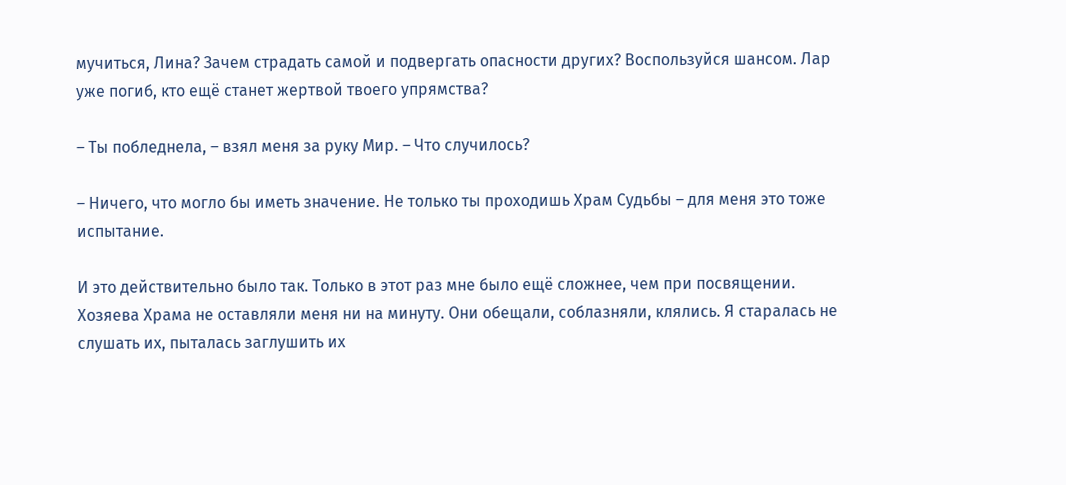мучиться, Лина? Зачем страдать самой и подвергать опасности других? Воспользуйся шансом. Лар уже погиб, кто ещё станет жертвой твоего упрямства?

– Ты побледнела, – взял меня за руку Мир. – Что случилось?

– Ничего, что могло бы иметь значение. Не только ты проходишь Храм Судьбы – для меня это тоже испытание.

И это действительно было так. Только в этот раз мне было ещё сложнее, чем при посвящении. Хозяева Храма не оставляли меня ни на минуту. Они обещали, соблазняли, клялись. Я старалась не слушать их, пыталась заглушить их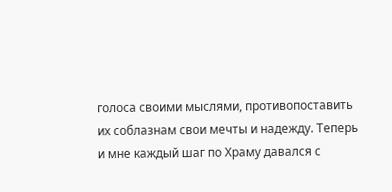голоса своими мыслями, противопоставить их соблазнам свои мечты и надежду. Теперь и мне каждый шаг по Храму давался с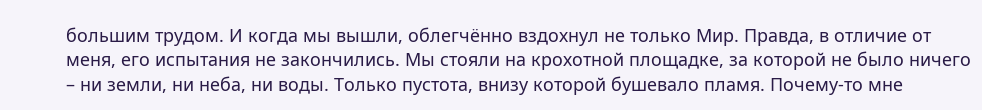большим трудом. И когда мы вышли, облегчённо вздохнул не только Мир. Правда, в отличие от меня, его испытания не закончились. Мы стояли на крохотной площадке, за которой не было ничего – ни земли, ни неба, ни воды. Только пустота, внизу которой бушевало пламя. Почему-то мне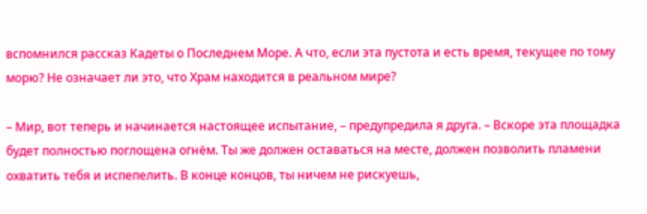вспомнился рассказ Кадеты о Последнем Море. А что, если эта пустота и есть время, текущее по тому морю? Не означает ли это, что Храм находится в реальном мире?

– Мир, вот теперь и начинается настоящее испытание, – предупредила я друга. – Вскоре эта площадка будет полностью поглощена огнём. Ты же должен оставаться на месте, должен позволить пламени охватить тебя и испепелить. В конце концов, ты ничем не рискуешь,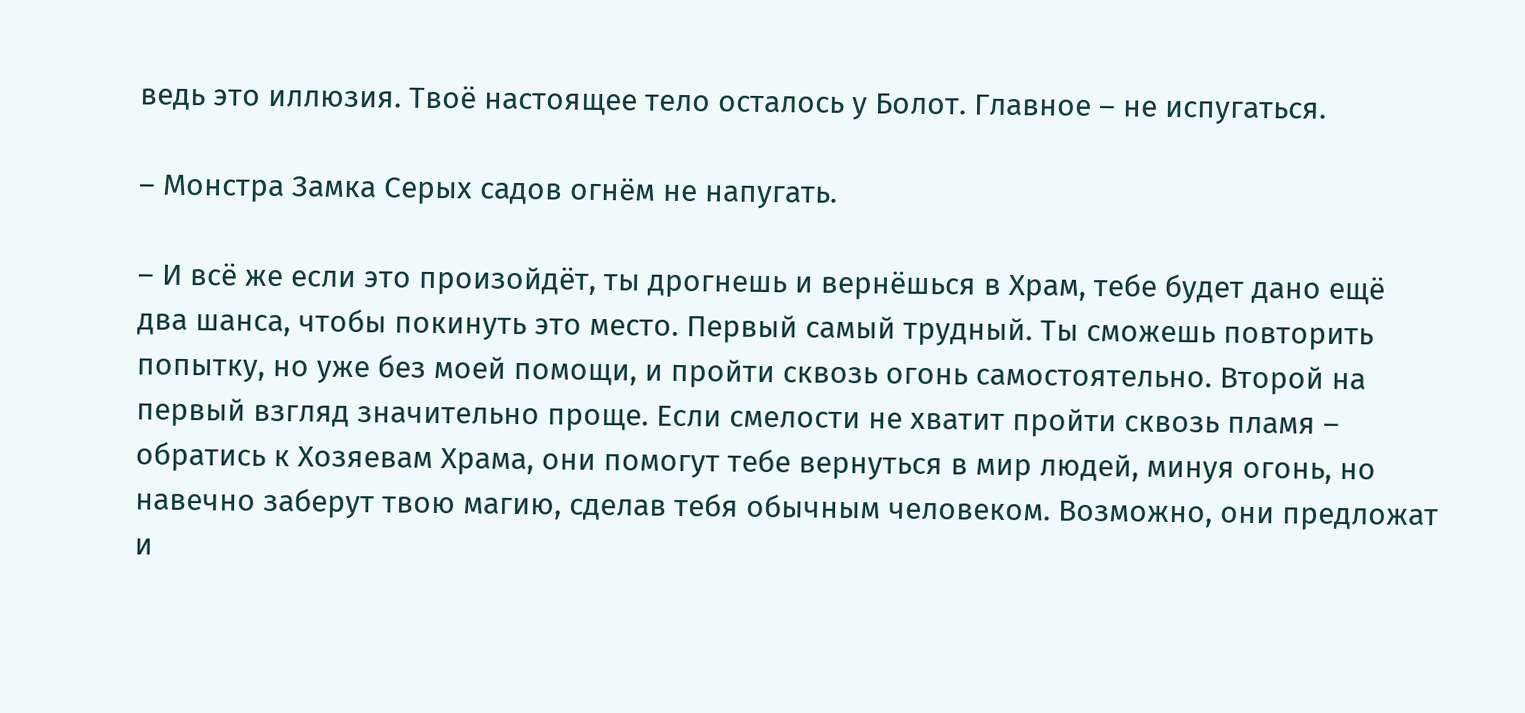ведь это иллюзия. Твоё настоящее тело осталось у Болот. Главное – не испугаться.

– Монстра Замка Серых садов огнём не напугать.

– И всё же если это произойдёт, ты дрогнешь и вернёшься в Храм, тебе будет дано ещё два шанса, чтобы покинуть это место. Первый самый трудный. Ты сможешь повторить попытку, но уже без моей помощи, и пройти сквозь огонь самостоятельно. Второй на первый взгляд значительно проще. Если смелости не хватит пройти сквозь пламя – обратись к Хозяевам Храма, они помогут тебе вернуться в мир людей, минуя огонь, но навечно заберут твою магию, сделав тебя обычным человеком. Возможно, они предложат и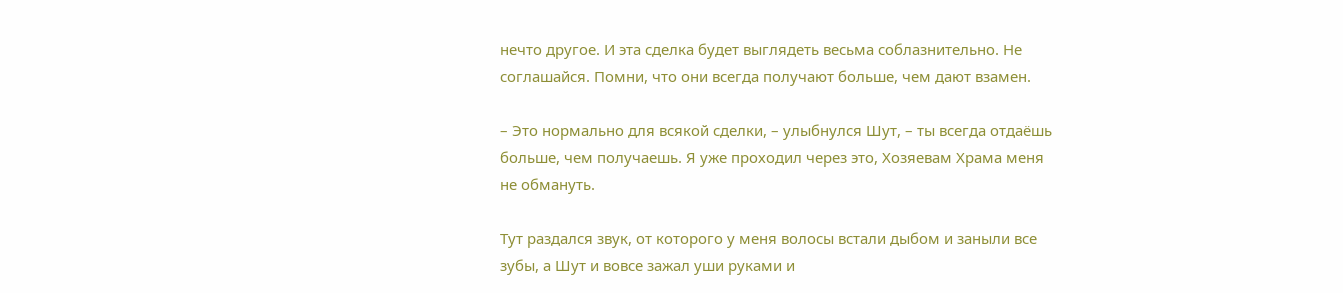нечто другое. И эта сделка будет выглядеть весьма соблазнительно. Не соглашайся. Помни, что они всегда получают больше, чем дают взамен.

– Это нормально для всякой сделки, – улыбнулся Шут, – ты всегда отдаёшь больше, чем получаешь. Я уже проходил через это, Хозяевам Храма меня не обмануть.

Тут раздался звук, от которого у меня волосы встали дыбом и заныли все зубы, а Шут и вовсе зажал уши руками и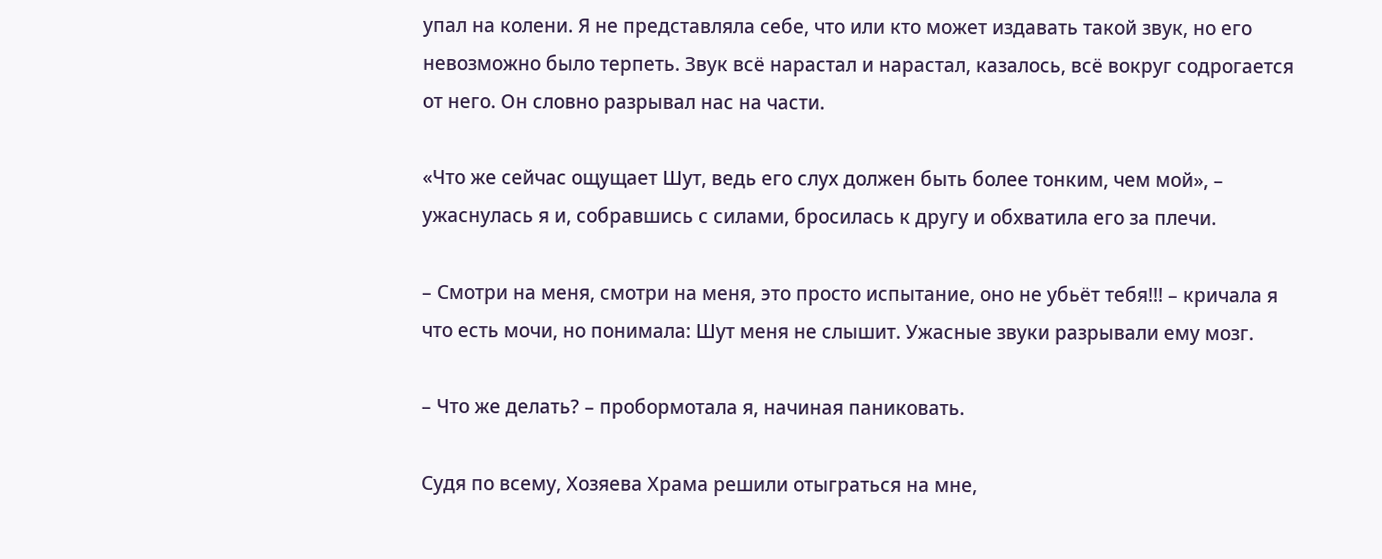упал на колени. Я не представляла себе, что или кто может издавать такой звук, но его невозможно было терпеть. Звук всё нарастал и нарастал, казалось, всё вокруг содрогается от него. Он словно разрывал нас на части.

«Что же сейчас ощущает Шут, ведь его слух должен быть более тонким, чем мой», – ужаснулась я и, собравшись с силами, бросилась к другу и обхватила его за плечи.

– Смотри на меня, смотри на меня, это просто испытание, оно не убьёт тебя!!! – кричала я что есть мочи, но понимала: Шут меня не слышит. Ужасные звуки разрывали ему мозг.

– Что же делать? – пробормотала я, начиная паниковать.

Судя по всему, Хозяева Храма решили отыграться на мне,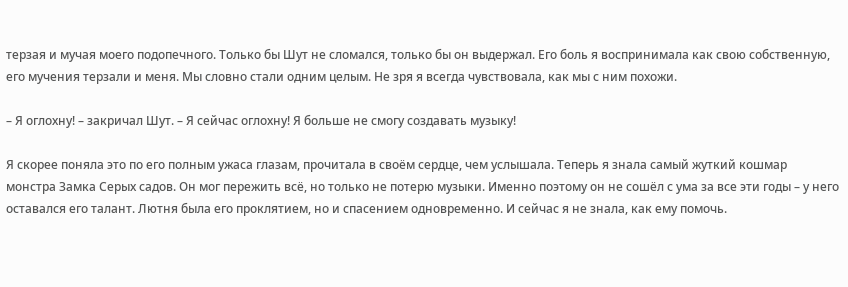терзая и мучая моего подопечного. Только бы Шут не сломался, только бы он выдержал. Его боль я воспринимала как свою собственную, его мучения терзали и меня. Мы словно стали одним целым. Не зря я всегда чувствовала, как мы с ним похожи.

– Я оглохну! – закричал Шут. – Я сейчас оглохну! Я больше не смогу создавать музыку!

Я скорее поняла это по его полным ужаса глазам, прочитала в своём сердце, чем услышала. Теперь я знала самый жуткий кошмар монстра Замка Серых садов. Он мог пережить всё, но только не потерю музыки. Именно поэтому он не сошёл с ума за все эти годы – у него оставался его талант. Лютня была его проклятием, но и спасением одновременно. И сейчас я не знала, как ему помочь.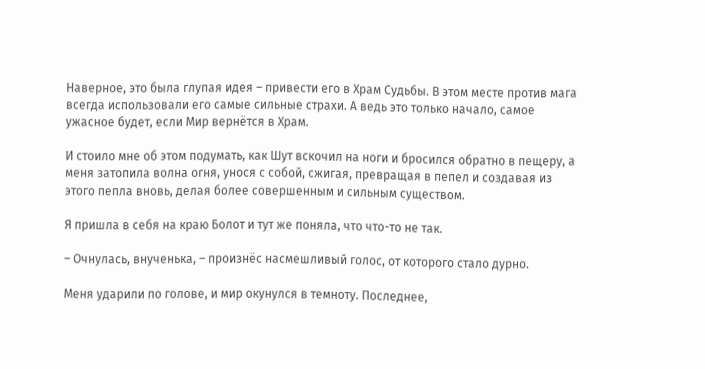Наверное, это была глупая идея – привести его в Храм Судьбы. В этом месте против мага всегда использовали его самые сильные страхи. А ведь это только начало, самое ужасное будет, если Мир вернётся в Храм.

И стоило мне об этом подумать, как Шут вскочил на ноги и бросился обратно в пещеру, а меня затопила волна огня, унося с собой, сжигая, превращая в пепел и создавая из этого пепла вновь, делая более совершенным и сильным существом.

Я пришла в себя на краю Болот и тут же поняла, что что-то не так.

– Очнулась, внученька, – произнёс насмешливый голос, от которого стало дурно.

Меня ударили по голове, и мир окунулся в темноту. Последнее,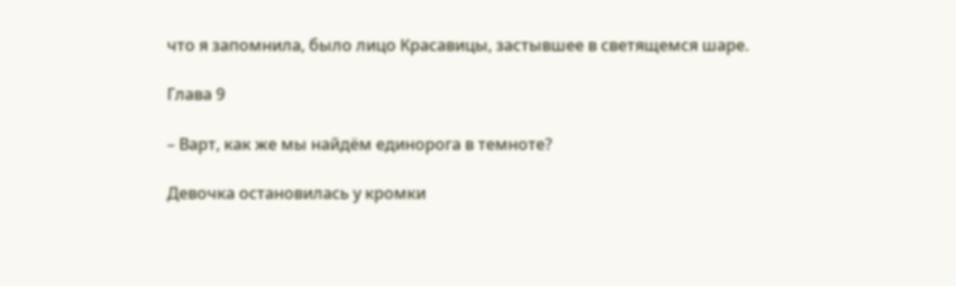что я запомнила, было лицо Красавицы, застывшее в светящемся шаре.

Глава 9

– Варт, как же мы найдём единорога в темноте?

Девочка остановилась у кромки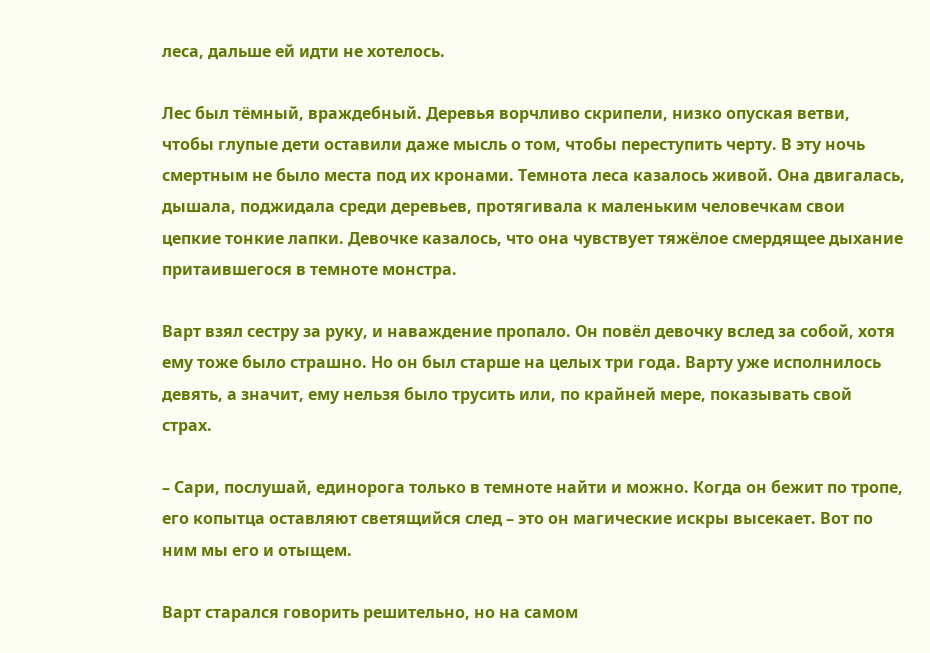леса, дальше ей идти не хотелось.

Лес был тёмный, враждебный. Деревья ворчливо скрипели, низко опуская ветви, чтобы глупые дети оставили даже мысль о том, чтобы переступить черту. В эту ночь смертным не было места под их кронами. Темнота леса казалось живой. Она двигалась, дышала, поджидала среди деревьев, протягивала к маленьким человечкам свои цепкие тонкие лапки. Девочке казалось, что она чувствует тяжёлое смердящее дыхание притаившегося в темноте монстра.

Варт взял сестру за руку, и наваждение пропало. Он повёл девочку вслед за собой, хотя ему тоже было страшно. Но он был старше на целых три года. Варту уже исполнилось девять, а значит, ему нельзя было трусить или, по крайней мере, показывать свой страх.

– Сари, послушай, единорога только в темноте найти и можно. Когда он бежит по тропе, его копытца оставляют светящийся след – это он магические искры высекает. Вот по ним мы его и отыщем.

Варт старался говорить решительно, но на самом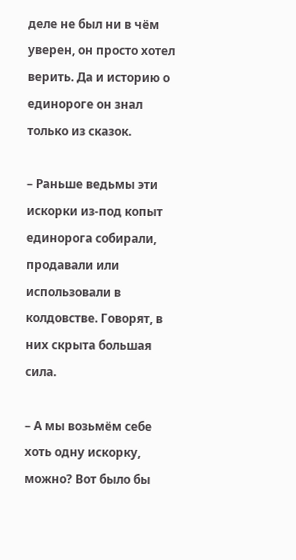деле не был ни в чём уверен, он просто хотел верить. Да и историю о единороге он знал только из сказок.

– Раньше ведьмы эти искорки из-под копыт единорога собирали, продавали или использовали в колдовстве. Говорят, в них скрыта большая сила.

– А мы возьмём себе хоть одну искорку, можно? Вот было бы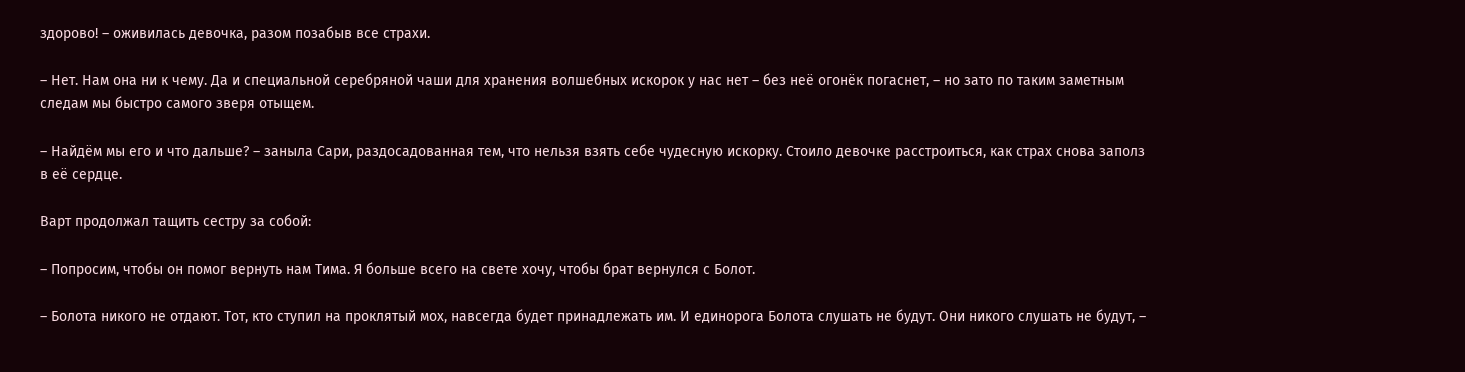здорово! – оживилась девочка, разом позабыв все страхи.

– Нет. Нам она ни к чему. Да и специальной серебряной чаши для хранения волшебных искорок у нас нет – без неё огонёк погаснет, – но зато по таким заметным следам мы быстро самого зверя отыщем.

– Найдём мы его и что дальше? – заныла Сари, раздосадованная тем, что нельзя взять себе чудесную искорку. Стоило девочке расстроиться, как страх снова заполз в её сердце.

Варт продолжал тащить сестру за собой:

– Попросим, чтобы он помог вернуть нам Тима. Я больше всего на свете хочу, чтобы брат вернулся с Болот.

– Болота никого не отдают. Тот, кто ступил на проклятый мох, навсегда будет принадлежать им. И единорога Болота слушать не будут. Они никого слушать не будут, –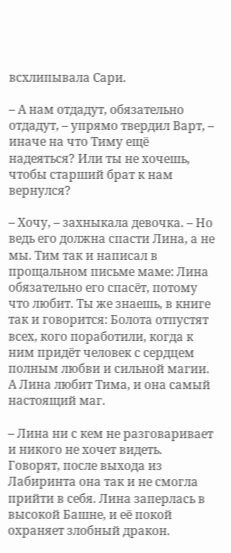всхлипывала Сари.

– А нам отдадут, обязательно отдадут, – упрямо твердил Варт, – иначе на что Тиму ещё надеяться? Или ты не хочешь, чтобы старший брат к нам вернулся?

– Хочу, – захныкала девочка. – Но ведь его должна спасти Лина, а не мы. Тим так и написал в прощальном письме маме: Лина обязательно его спасёт, потому что любит. Ты же знаешь, в книге так и говорится: Болота отпустят всех, кого поработили, когда к ним придёт человек с сердцем полным любви и сильной магии. А Лина любит Тима, и она самый настоящий маг.

– Лина ни с кем не разговаривает и никого не хочет видеть. Говорят, после выхода из Лабиринта она так и не смогла прийти в себя. Лина заперлась в высокой Башне, и её покой охраняет злобный дракон.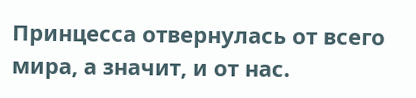Принцесса отвернулась от всего мира, а значит, и от нас.